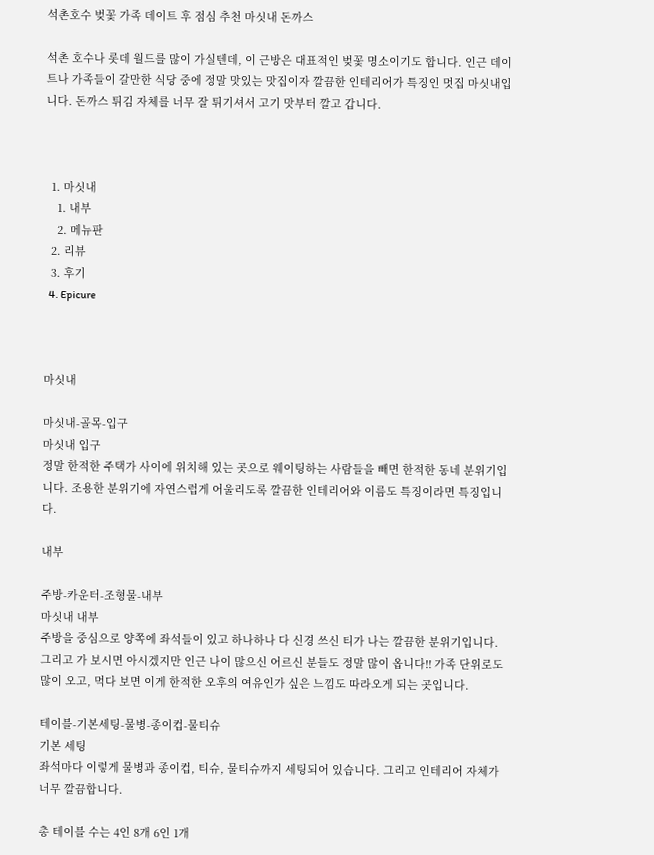석촌호수 벚꽃 가족 데이트 후 점심 추천 마싯내 돈까스

석촌 호수나 롯데 월드를 많이 가실텐데, 이 근방은 대표적인 벚꽃 명소이기도 합니다. 인근 데이트나 가족들이 갈만한 식당 중에 정말 맛있는 맛집이자 깔끔한 인테리어가 특징인 멋집 마싯내입니다. 돈까스 튀김 자체를 너무 잘 튀기셔서 고기 맛부터 깔고 갑니다.



  1. 마싯내
    1. 내부
    2. 메뉴판
  2. 리뷰
  3. 후기
  4. Epicure



마싯내

마싯내-골목-입구
마싯내 입구
정말 한적한 주택가 사이에 위치해 있는 곳으로 웨이팅하는 사람들을 빼면 한적한 동네 분위기입니다. 조용한 분위기에 자연스럽게 어울리도록 깔끔한 인테리어와 이름도 특징이라면 특징입니다.

내부

주방-카운터-조형물-내부
마싯내 내부
주방을 중심으로 양쪽에 좌석들이 있고 하나하나 다 신경 쓰신 티가 나는 깔끔한 분위기입니다. 그리고 가 보시면 아시겠지만 인근 나이 많으신 어르신 분들도 정말 많이 옵니다!! 가족 단위로도 많이 오고, 먹다 보면 이게 한적한 오후의 여유인가 싶은 느낌도 따라오게 되는 곳입니다.

테이블-기본세팅-물병-종이컵-물티슈
기본 세팅
좌석마다 이렇게 물병과 종이컵, 티슈, 물티슈까지 세팅되어 있습니다. 그리고 인테리어 자체가 너무 깔끔합니다.

총 테이블 수는 4인 8개 6인 1개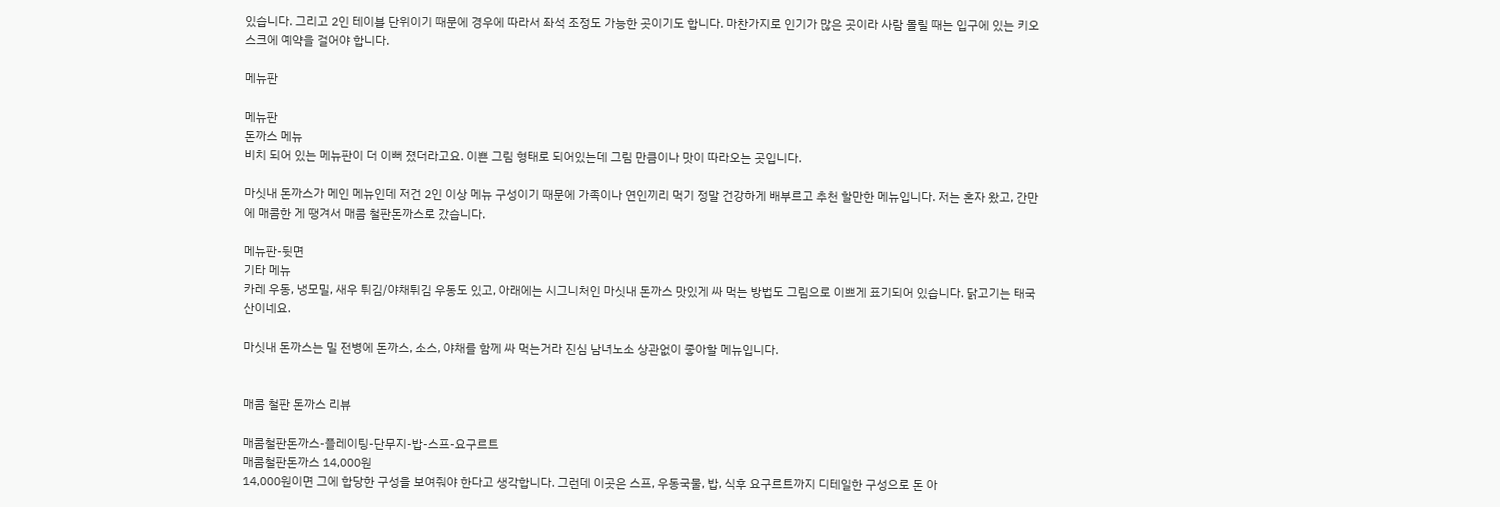있습니다. 그리고 2인 테이블 단위이기 때문에 경우에 따라서 좌석 조정도 가능한 곳이기도 합니다. 마찬가지로 인기가 많은 곳이라 사람 몰릴 때는 입구에 있는 키오스크에 예약을 걸어야 합니다.

메뉴판

메뉴판
돈까스 메뉴
비치 되어 있는 메뉴판이 더 이뻐 졌더라고요. 이쁜 그림 형태로 되어있는데 그림 만큼이나 맛이 따라오는 곳입니다.

마싯내 돈까스가 메인 메뉴인데 저건 2인 이상 메뉴 구성이기 때문에 가족이나 연인끼리 먹기 정말 건강하게 배부르고 추천 할만한 메뉴입니다. 저는 혼자 왔고, 간만에 매콤한 게 땡겨서 매콤 철판돈까스로 갔습니다.

메뉴판-뒷면
기타 메뉴
카레 우동, 냉모밀, 새우 튀김/야채튀김 우동도 있고, 아래에는 시그니처인 마싯내 돈까스 맛있게 싸 먹는 방법도 그림으로 이쁘게 표기되어 있습니다. 닭고기는 태국산이네요.

마싯내 돈까스는 밀 전병에 돈까스, 소스, 야채를 함께 싸 먹는거라 진심 남녀노소 상관없이 좋아할 메뉴입니다.


매콤 철판 돈까스 리뷰

매콤철판돈까스-플레이팅-단무지-밥-스프-요구르트
매콤철판돈까스 14,000원
14,000원이면 그에 합당한 구성을 보여줘야 한다고 생각합니다. 그런데 이곳은 스프, 우동국물, 밥, 식후 요구르트까지 디테일한 구성으로 돈 아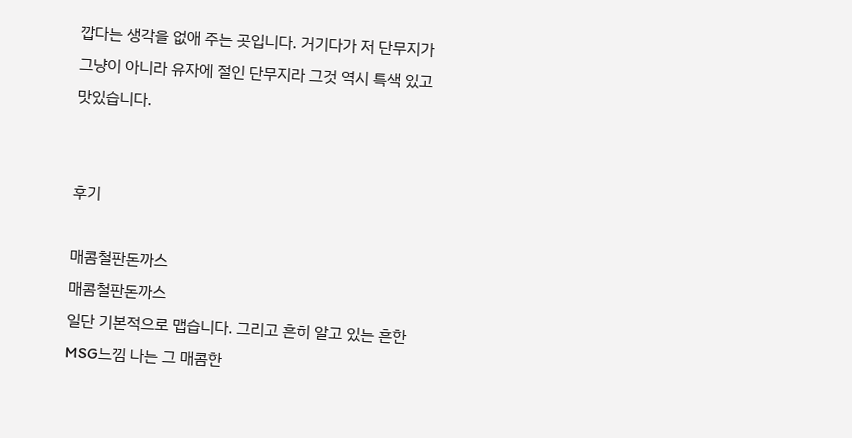깝다는 생각을 없애 주는 곳입니다. 거기다가 저 단무지가 그냥이 아니라 유자에 절인 단무지라 그것 역시 특색 있고 맛있습니다.


후기

매콤철판돈까스
매콤철판돈까스
일단 기본적으로 맵습니다. 그리고 흔히 알고 있는 흔한 MSG느낌 나는 그 매콤한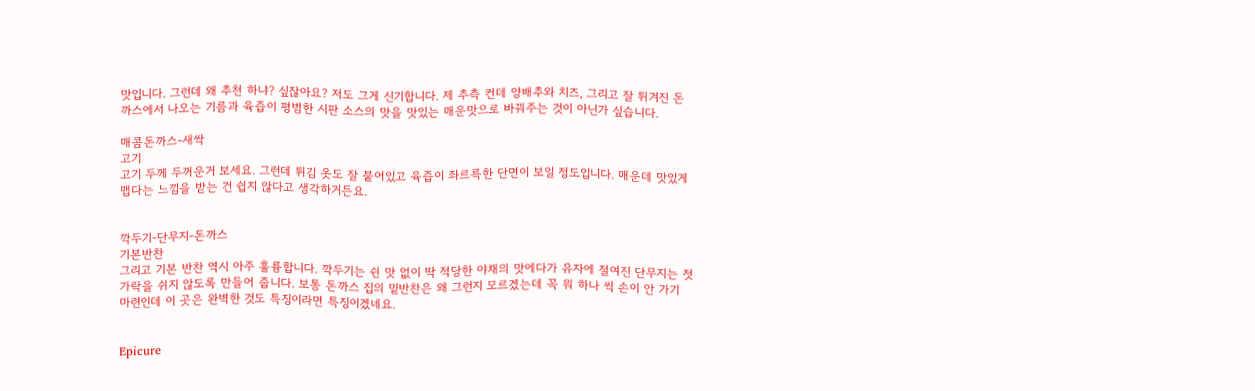맛입니다. 그런데 왜 추천 하냐? 싶잖아요? 저도 그게 신기합니다. 제 추측 컨데 양배추와 치즈, 그리고 잘 튀겨진 돈까스에서 나오는 기름과 육즙이 평범한 시판 소스의 맛을 맛있는 매운맛으로 바꿔주는 것이 아닌가 싶습니다.

매콤돈까스-새싹
고기
고기 두께 두꺼운거 보세요. 그런데 튀김 옷도 잘 붙어있고 육즙이 좌르륵한 단면이 보일 정도입니다. 매운데 맛있게 맵다는 느낌을 받는 건 쉽지 않다고 생각하거든요.


깍두기-단무지-돈까스
기본반찬
그리고 기본 반찬 역시 아주 훌륭합니다. 깍두기는 쉰 맛 없이 딱 적당한 야채의 맛에다가 유자에 절여진 단무지는 젓가락을 쉬지 않도록 만들어 줍니다. 보통 돈까스 집의 밑반찬은 왜 그런지 모르겠는데 꼭 뭐 하나 씩 손이 안 가기 마련인데 이 곳은 완벽한 것도 특징이라면 특징이겠네요.


Epicure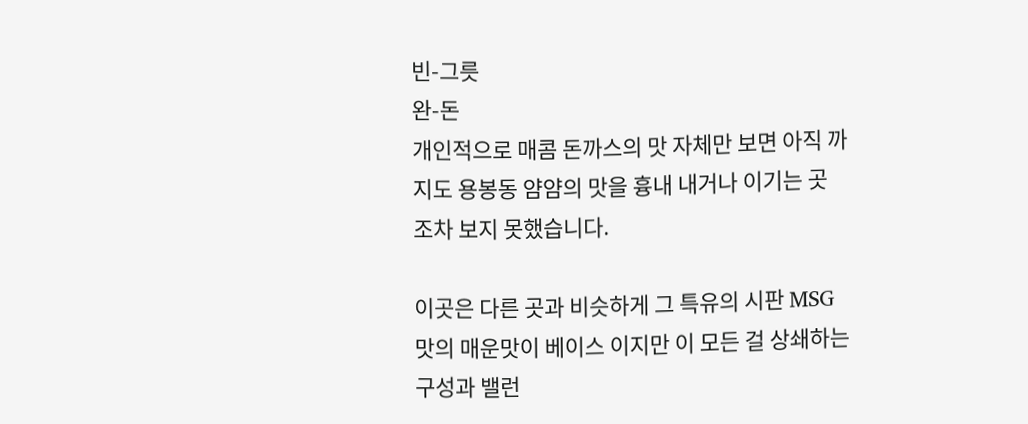빈-그릇
완-돈
개인적으로 매콤 돈까스의 맛 자체만 보면 아직 까지도 용봉동 얌얌의 맛을 흉내 내거나 이기는 곳 조차 보지 못했습니다.

이곳은 다른 곳과 비슷하게 그 특유의 시판 MSG 맛의 매운맛이 베이스 이지만 이 모든 걸 상쇄하는 구성과 밸런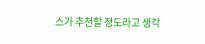스가 추천할 정도라고 생각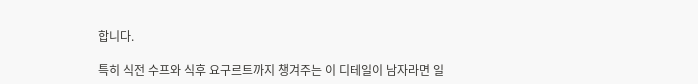합니다.

특히 식전 수프와 식후 요구르트까지 챙겨주는 이 디테일이 남자라면 일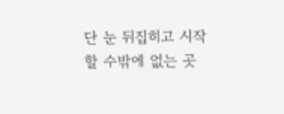단 눈 뒤집히고 시작 할 수밖에 없는 곳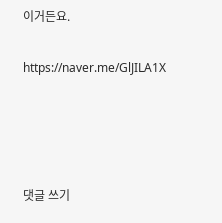이거든요.

https://naver.me/GlJILA1X




댓글 쓰기